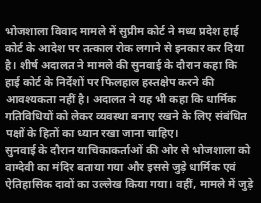भोजशाला विवाद मामले में सुप्रीम कोर्ट ने मध्य प्रदेश हाई कोर्ट के आदेश पर तत्काल रोक लगाने से इनकार कर दिया है। शीर्ष अदालत ने मामले की सुनवाई के दौरान कहा कि हाई कोर्ट के निर्देशों पर फिलहाल हस्तक्षेप करने की आवश्यकता नहीं है। अदालत ने यह भी कहा कि धार्मिक गतिविधियों को लेकर व्यवस्था बनाए रखने के लिए संबंधित पक्षों के हितों का ध्यान रखा जाना चाहिए।
सुनवाई के दौरान याचिकाकर्ताओं की ओर से भोजशाला को वाग्देवी का मंदिर बताया गया और इससे जुड़े धार्मिक एवं ऐतिहासिक दावों का उल्लेख किया गया। वहीं, मामले में जुड़े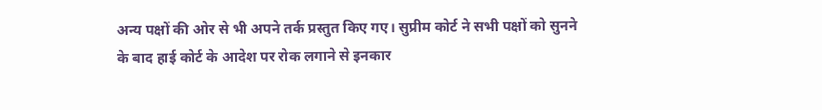अन्य पक्षों की ओर से भी अपने तर्क प्रस्तुत किए गए। सुप्रीम कोर्ट ने सभी पक्षों को सुनने के बाद हाई कोर्ट के आदेश पर रोक लगाने से इनकार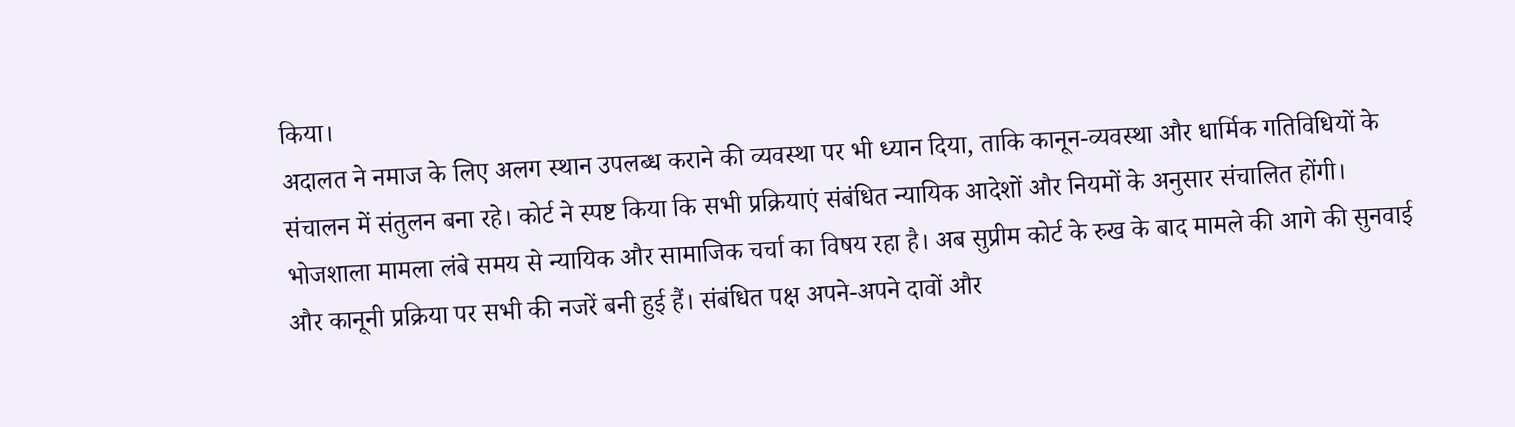किया।
अदालत ने नमाज के लिए अलग स्थान उपलब्ध कराने की व्यवस्था पर भी ध्यान दिया, ताकि कानून-व्यवस्था और धार्मिक गतिविधियों के संचालन में संतुलन बना रहे। कोर्ट ने स्पष्ट किया कि सभी प्रक्रियाएं संबंधित न्यायिक आदेशों और नियमों के अनुसार संचालित होंगी।
भोजशाला मामला लंबे समय से न्यायिक और सामाजिक चर्चा का विषय रहा है। अब सुप्रीम कोर्ट के रुख के बाद मामले की आगे की सुनवाई और कानूनी प्रक्रिया पर सभी की नजरें बनी हुई हैं। संबंधित पक्ष अपने-अपने दावों और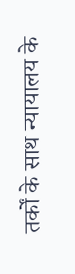तर्कों के साथ न्यायालय के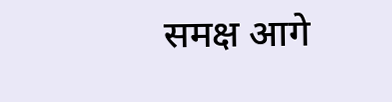समक्ष आगे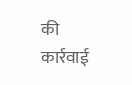की कार्रवाई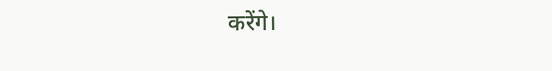करेंगे।